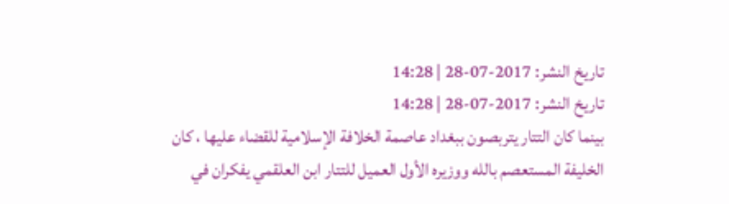تاريخ النشر: 2017-07-28 | 14:28
تاريخ النشر: 2017-07-28 | 14:28
بينما كان التتار يتربصون ببغداد عاصمة الخلافة الإسلامية للقضاء عليها ، كان الخليفة المستعصم بالله ووزيره الأول العميل للتتار ابن العلقمي يفكران في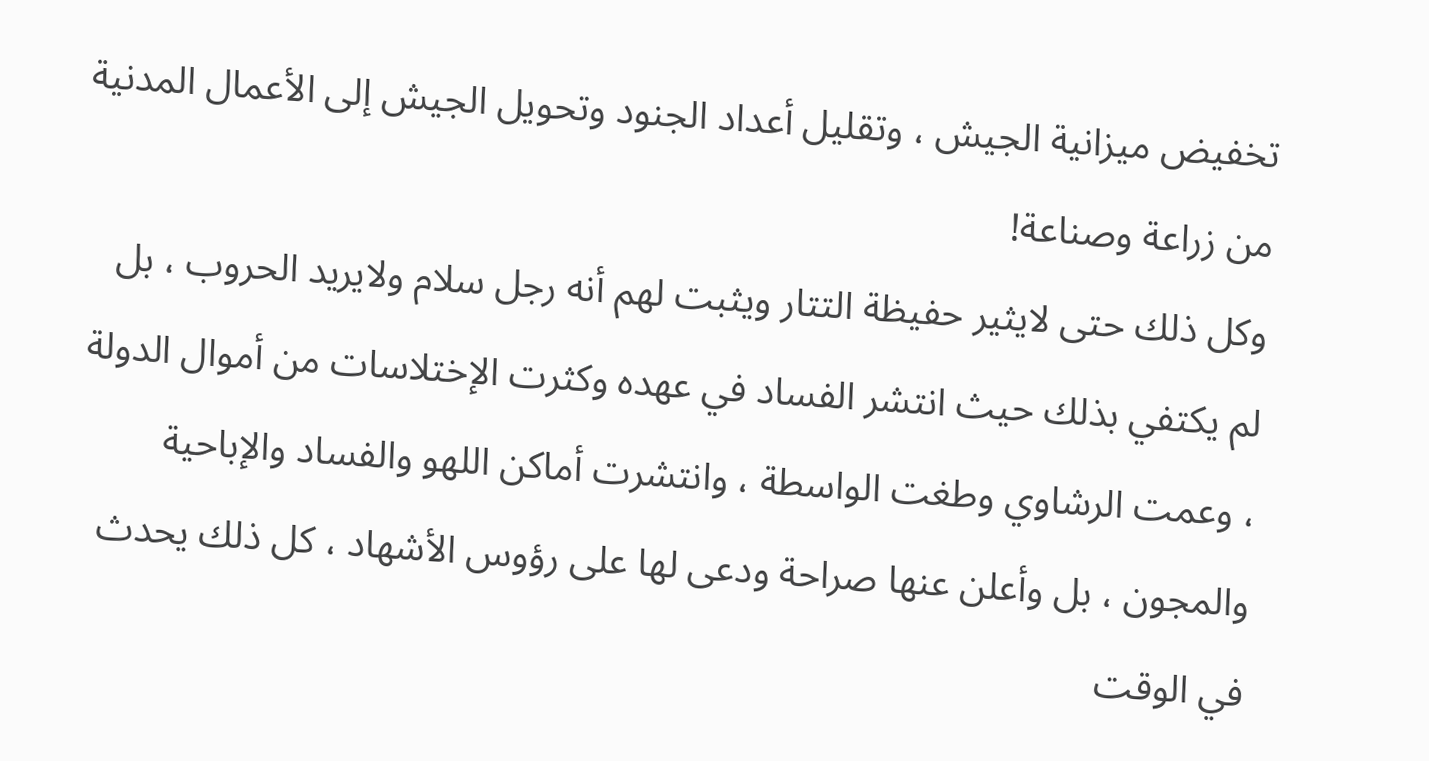تخفيض ميزانية الجيش ، وتقليل أعداد الجنود وتحويل الجيش إلى الأعمال المدنية من زراعة وصناعة!
وكل ذلك حتى لايثير حفيظة التتار ويثبت لهم أنه رجل سلام ولايريد الحروب ، بل لم يكتفي بذلك حيث انتشر الفساد في عهده وكثرت الإختلاسات من أموال الدولة ، وعمت الرشاوي وطغت الواسطة ، وانتشرت أماكن اللهو والفساد والإباحية والمجون ، بل وأعلن عنها صراحة ودعى لها على رؤوس الأشهاد ، كل ذلك يحدث في الوقت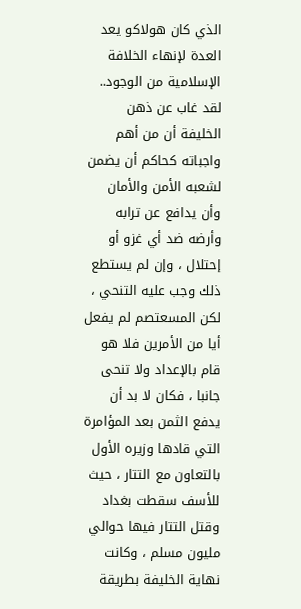الذي كان هولاكو يعد العدة لإنهاء الخلافة الإسلامية من الوجود.. لقد غاب عن ذهن الخليفة أن من أهم واجباته كحاكم أن يضمن لشعبه الأمن والأمان وأن يدافع عن ترابه وأرضه ضد أي غزو أو إحتلال ، وإن لم يستطع ذلك وجب عليه التنحي ، لكن المسعتصم لم يفعل أيا من الأمرين فلا هو قام بالإعداد ولا تنحى جانبا ، فكان لا بد أن يدفع الثمن بعد المؤامرة التي قادها وزيره الأول بالتعاون مع التتار ، حيث للأسف سقطت بغداد وقتل التتار فيها حوالي مليون مسلم ، وكانت نهاية الخليفة بطريقة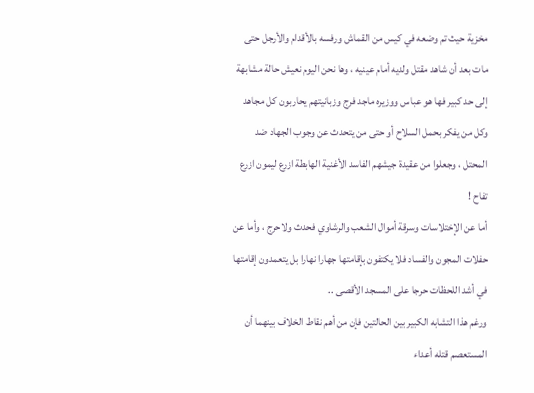مخزية حيث تم وضعه في كيس من القماش ورفسه بالأقدام والأرجل حتى مات بعد أن شاهد مقتل ولديه أمام عينيه ، وها نحن اليوم نعيش حالة مشابهة إلى حد كبير فها هو عباس ووزيره ماجد فرج وزبانيتهم يحاربون كل مجاهد وكل من يفكر بحمل السلاح أو حتى من يتحدث عن وجوب الجهاد ضد المحتل ، وجعلوا من عقيدة جيشهم الفاسد الأغنية الهابطة ازرع ليمون ازرع تفاح !
أما عن الإختلاسات وسرقة أموال الشعب والرشاوي فحدث ولاحرج ، وأما عن حفلات المجون والفساد فلا يكتفون بإقامتها جهارا نهارا بل يتعمدون إقامتها في أشد اللحظات حرجا على المسجد الأقصى ..
ورغم هذا التشابه الكبير بين الحالتين فإن من أهم نقاط الخلاف بينهما أن المستعصم قتله أعداء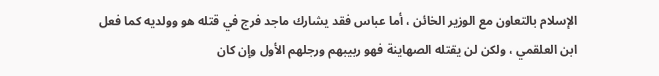الإسلام بالتعاون مع الوزير الخائن ، أما عباس فقد يشارك ماجد فرج في قتله هو وولديه كما فعل ابن العلقمي ، ولكن لن يقتله الصهاينة فهو ربيبهم ورجلهم الأول وإن كان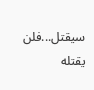سيقتل...فلن يقتله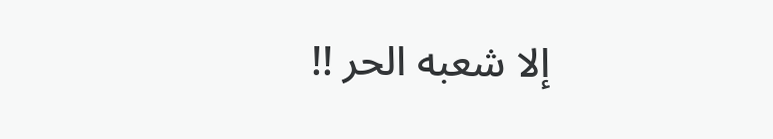إلا شعبه الحر !!